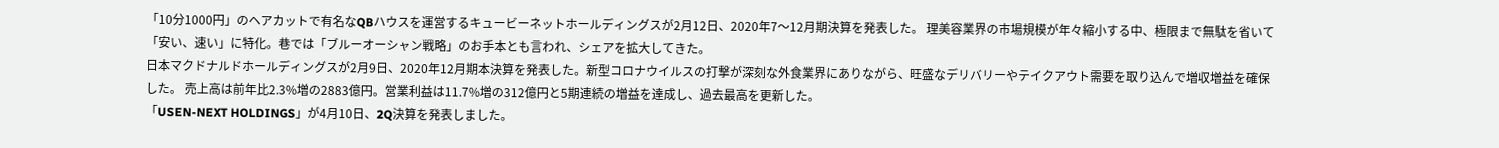「10分1000円」のヘアカットで有名なQBハウスを運営するキュービーネットホールディングスが2月12日、2020年7〜12月期決算を発表した。 理美容業界の市場規模が年々縮小する中、極限まで無駄を省いて「安い、速い」に特化。巷では「ブルーオーシャン戦略」のお手本とも言われ、シェアを拡大してきた。
日本マクドナルドホールディングスが2月9日、2020年12月期本決算を発表した。新型コロナウイルスの打撃が深刻な外食業界にありながら、旺盛なデリバリーやテイクアウト需要を取り込んで増収増益を確保した。 売上高は前年比2.3%増の2883億円。営業利益は11.7%増の312億円と5期連続の増益を達成し、過去最高を更新した。
「USEN-NEXT HOLDINGS」が4月10日、2Q決算を発表しました。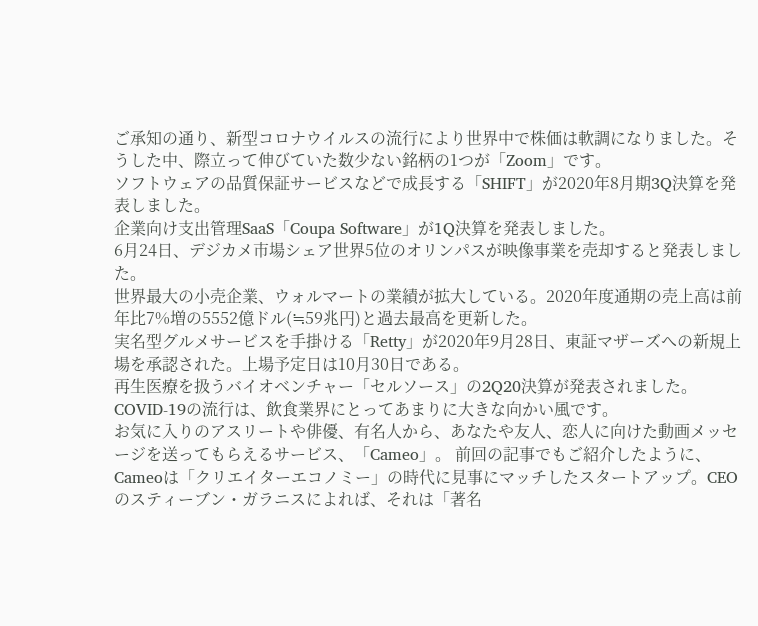ご承知の通り、新型コロナウイルスの流行により世界中で株価は軟調になりました。そうした中、際立って伸びていた数少ない銘柄の1つが「Zoom」です。
ソフトウェアの品質保証サービスなどで成長する「SHIFT」が2020年8月期3Q決算を発表しました。
企業向け支出管理SaaS「Coupa Software」が1Q決算を発表しました。
6月24日、デジカメ市場シェア世界5位のオリンパスが映像事業を売却すると発表しました。
世界最大の小売企業、ウォルマートの業績が拡大している。2020年度通期の売上高は前年比7%増の5552億ドル(≒59兆円)と過去最高を更新した。
実名型グルメサービスを手掛ける「Retty」が2020年9月28日、東証マザーズへの新規上場を承認された。上場予定日は10月30日である。
再生医療を扱うバイオベンチャー「セルソース」の2Q20決算が発表されました。
COVID-19の流行は、飲食業界にとってあまりに大きな向かい風です。
お気に入りのアスリートや俳優、有名人から、あなたや友人、恋人に向けた動画メッセージを送ってもらえるサービス、「Cameo」。 前回の記事でもご紹介したように、Cameoは「クリエイターエコノミー」の時代に見事にマッチしたスタートアップ。CEOのスティーブン・ガラニスによれば、それは「著名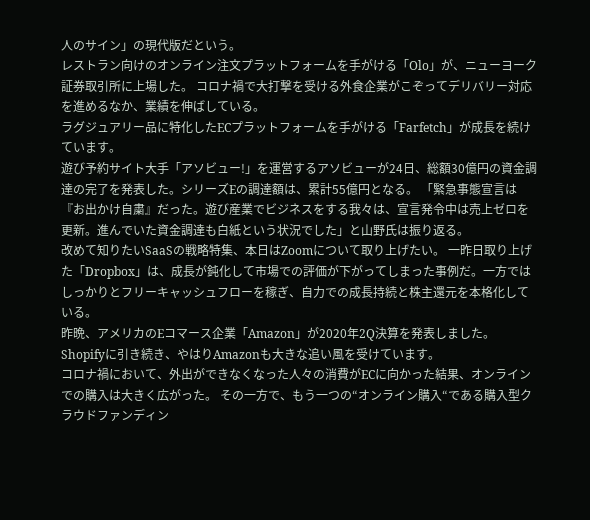人のサイン」の現代版だという。
レストラン向けのオンライン注文プラットフォームを手がける「Olo」が、ニューヨーク証券取引所に上場した。 コロナ禍で大打撃を受ける外食企業がこぞってデリバリー対応を進めるなか、業績を伸ばしている。
ラグジュアリー品に特化したECプラットフォームを手がける「Farfetch」が成長を続けています。
遊び予約サイト大手「アソビュー!」を運営するアソビューが24日、総額30億円の資金調達の完了を発表した。シリーズEの調達額は、累計55億円となる。 「緊急事態宣言は『お出かけ自粛』だった。遊び産業でビジネスをする我々は、宣言発令中は売上ゼロを更新。進んでいた資金調達も白紙という状況でした」と山野氏は振り返る。
改めて知りたいSaaSの戦略特集、本日はZoomについて取り上げたい。 一昨日取り上げた「Dropbox」は、成長が鈍化して市場での評価が下がってしまった事例だ。一方ではしっかりとフリーキャッシュフローを稼ぎ、自力での成長持続と株主還元を本格化している。
昨晩、アメリカのEコマース企業「Amazon」が2020年2Q決算を発表しました。 Shopifyに引き続き、やはりAmazonも大きな追い風を受けています。
コロナ禍において、外出ができなくなった人々の消費がECに向かった結果、オンラインでの購入は大きく広がった。 その一方で、もう一つの“オンライン購入“である購入型クラウドファンディン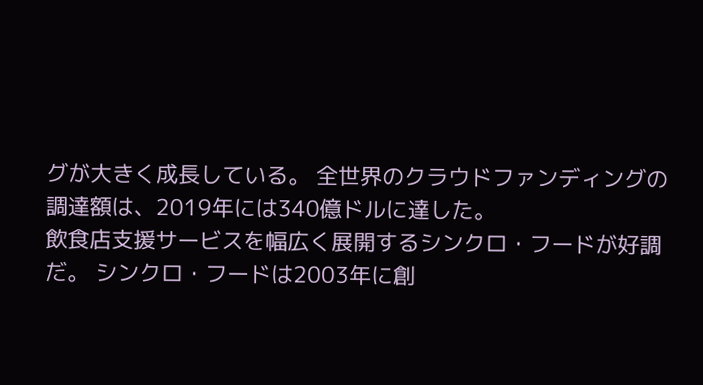グが大きく成長している。 全世界のクラウドファンディングの調達額は、2019年には340億ドルに達した。
飲食店支援サービスを幅広く展開するシンクロ・フードが好調だ。 シンクロ・フードは2003年に創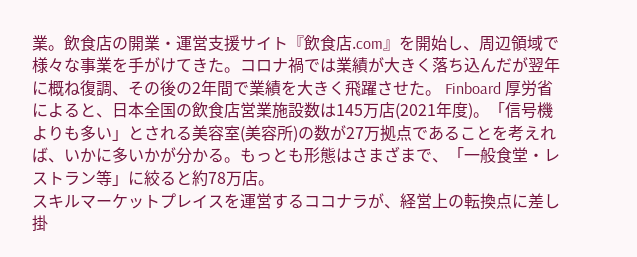業。飲食店の開業・運営支援サイト『飲食店.com』を開始し、周辺領域で様々な事業を手がけてきた。コロナ禍では業績が大きく落ち込んだが翌年に概ね復調、その後の2年間で業績を大きく飛躍させた。 Finboard 厚労省によると、日本全国の飲食店営業施設数は145万店(2021年度)。「信号機よりも多い」とされる美容室(美容所)の数が27万拠点であることを考えれば、いかに多いかが分かる。もっとも形態はさまざまで、「一般食堂・レストラン等」に絞ると約78万店。
スキルマーケットプレイスを運営するココナラが、経営上の転換点に差し掛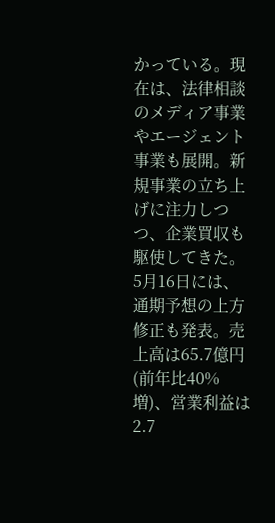かっている。現在は、法律相談のメディア事業やエージェント事業も展開。新規事業の立ち上げに注力しつつ、企業買収も駆使してきた。 5月16日には、通期予想の上方修正も発表。売上高は65.7億円(前年比40%増)、営業利益は2.7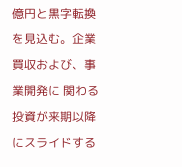億円と黒字転換を見込む。企業買収および、事業開発に 関わる投資が来期以降にスライドする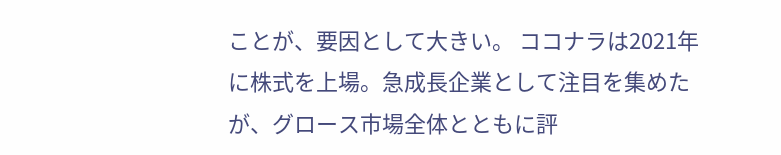ことが、要因として大きい。 ココナラは2021年に株式を上場。急成長企業として注目を集めたが、グロース市場全体とともに評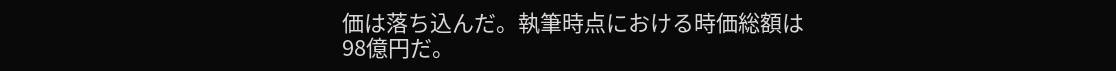価は落ち込んだ。執筆時点における時価総額は98億円だ。